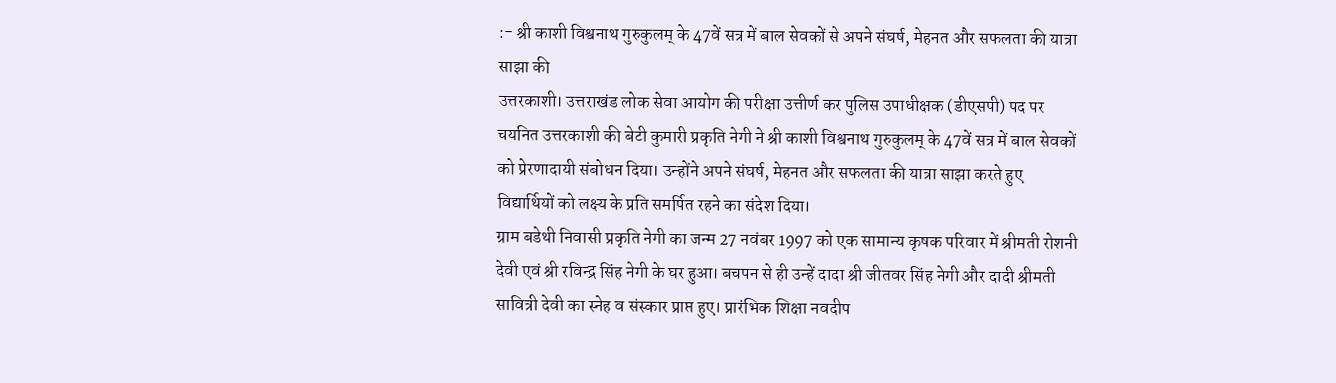:- श्री काशी विश्वनाथ गुरुकुलम् के 47वें सत्र में बाल सेवकों से अपने संघर्ष, मेहनत और सफलता की यात्रा साझा की
उत्तरकाशी। उत्तराखंड लोक सेवा आयोग की परीक्षा उत्तीर्ण कर पुलिस उपाधीक्षक (डीएसपी) पद पर चयनित उत्तरकाशी की बेटी कुमारी प्रकृति नेगी ने श्री काशी विश्वनाथ गुरुकुलम् के 47वें सत्र में बाल सेवकों को प्रेरणादायी संबोधन दिया। उन्होंने अपने संघर्ष, मेहनत और सफलता की यात्रा साझा करते हुए विद्यार्थियों को लक्ष्य के प्रति समर्पित रहने का संदेश दिया।
ग्राम बडेथी निवासी प्रकृति नेगी का जन्म 27 नवंबर 1997 को एक सामान्य कृषक परिवार में श्रीमती रोशनी देवी एवं श्री रविन्द्र सिंह नेगी के घर हुआ। बचपन से ही उन्हें दादा श्री जीतवर सिंह नेगी और दादी श्रीमती सावित्री देवी का स्नेह व संस्कार प्राप्त हुए। प्रारंभिक शिक्षा नवदीप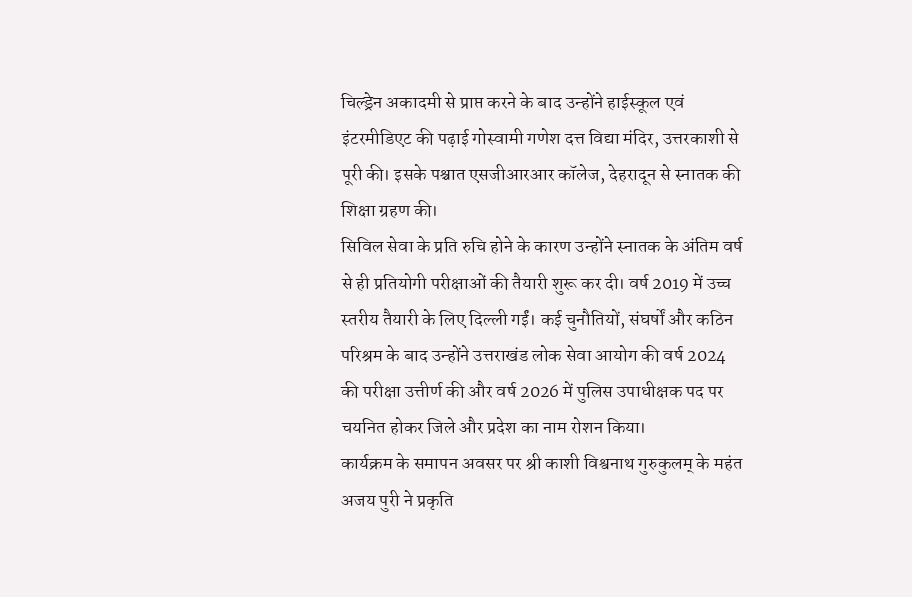चिल्ड्रेन अकादमी से प्राप्त करने के बाद उन्होंने हाईस्कूल एवं इंटरमीडिएट की पढ़ाई गोस्वामी गणेश दत्त विद्या मंदिर, उत्तरकाशी से पूरी की। इसके पश्चात एसजीआरआर कॉलेज, देहरादून से स्नातक की शिक्षा ग्रहण की।
सिविल सेवा के प्रति रुचि होने के कारण उन्होंने स्नातक के अंतिम वर्ष से ही प्रतियोगी परीक्षाओं की तैयारी शुरू कर दी। वर्ष 2019 में उच्च स्तरीय तैयारी के लिए दिल्ली गईं। कई चुनौतियों, संघर्षों और कठिन परिश्रम के बाद उन्होंने उत्तराखंड लोक सेवा आयोग की वर्ष 2024 की परीक्षा उत्तीर्ण की और वर्ष 2026 में पुलिस उपाधीक्षक पद पर चयनित होकर जिले और प्रदेश का नाम रोशन किया।
कार्यक्रम के समापन अवसर पर श्री काशी विश्वनाथ गुरुकुलम् के महंत अजय पुरी ने प्रकृति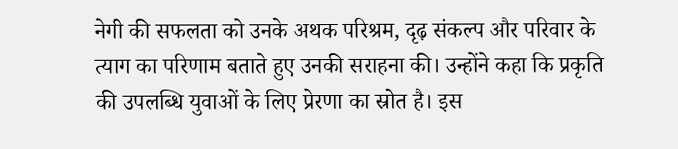नेगी की सफलता को उनके अथक परिश्रम, दृढ़ संकल्प और परिवार के त्याग का परिणाम बताते हुए उनकी सराहना की। उन्होंने कहा कि प्रकृति की उपलब्धि युवाओं के लिए प्रेरणा का स्रोत है। इस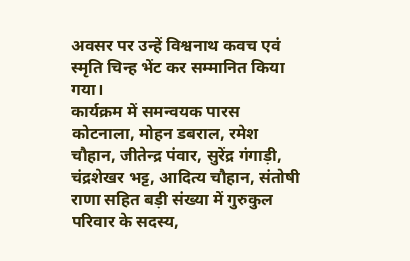अवसर पर उन्हें विश्वनाथ कवच एवं स्मृति चिन्ह भेंट कर सम्मानित किया गया।
कार्यक्रम में समन्वयक पारस कोटनाला, मोहन डबराल, रमेश चौहान, जीतेन्द्र पंवार, सुरेंद्र गंगाड़ी, चंद्रशेखर भट्ट, आदित्य चौहान, संतोषी राणा सहित बड़ी संख्या में गुरुकुल परिवार के सदस्य,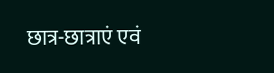छात्र-छात्राएं एवं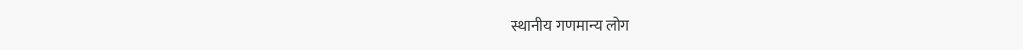स्थानीय गणमान्य लोग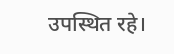उपस्थित रहे।